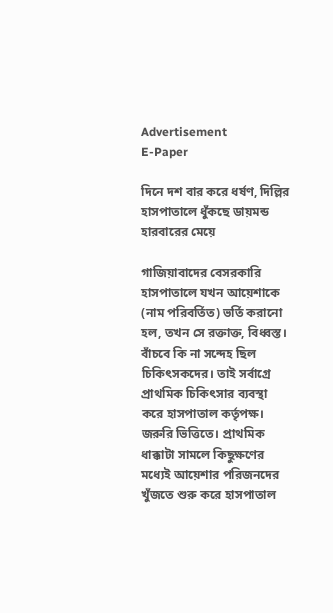Advertisement
E-Paper

দিনে দশ বার করে ধর্ষণ, দিল্লির হাসপাতালে ধুঁকছে ডায়মন্ড হারবারের মেয়ে

গাজিয়াবাদের বেসরকারি হাসপাতালে যখন আয়েশাকে (নাম পরিবর্তিত) ভর্তি করানো হল, তখন সে রক্তাক্ত, বিধ্বস্ত। বাঁচবে কি না সন্দেহ ছিল চিকিৎসকদের। তাই সর্বাগ্রে প্রাথমিক চিকিৎসার ব্যবস্থা করে হাসপাতাল কর্তৃপক্ষ। জরুরি ভিত্তিতে। প্রাথমিক ধাক্কাটা সামলে কিছুক্ষণের মধ্যেই আয়েশার পরিজনদের খুঁজতে শুরু করে হাসপাতাল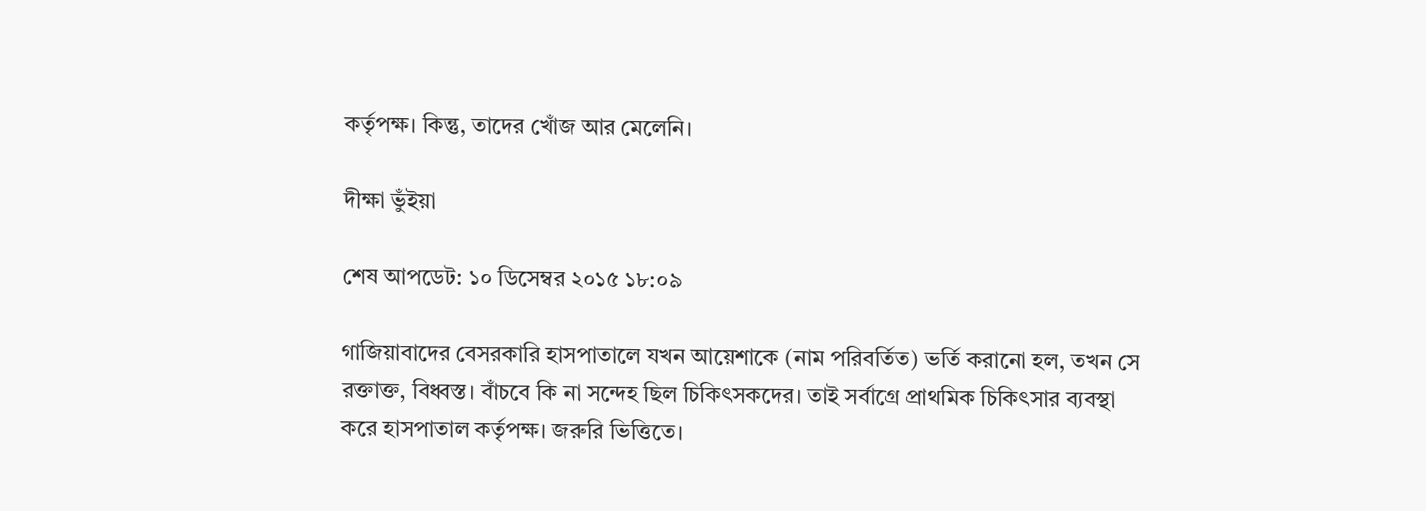কর্তৃপক্ষ। কিন্তু, তাদের খোঁজ আর মেলেনি।

দীক্ষা ভুঁইয়া

শেষ আপডেট: ১০ ডিসেম্বর ২০১৫ ১৮:০৯

গাজিয়াবাদের বেসরকারি হাসপাতালে যখন আয়েশাকে (নাম পরিবর্তিত) ভর্তি করানো হল, তখন সে রক্তাক্ত, বিধ্বস্ত। বাঁচবে কি না সন্দেহ ছিল চিকিৎসকদের। তাই সর্বাগ্রে প্রাথমিক চিকিৎসার ব্যবস্থা করে হাসপাতাল কর্তৃপক্ষ। জরুরি ভিত্তিতে।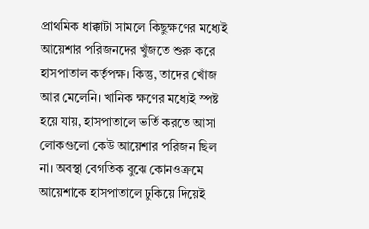প্রাথমিক ধাক্কাটা সামলে কিছুক্ষণের মধ্যেই আয়েশার পরিজনদের খুঁজতে শুরু করে হাসপাতাল কর্তৃপক্ষ। কিন্তু, তাদের খোঁজ আর মেলেনি। খানিক ক্ষণের মধ্যেই স্পষ্ট হয়ে যায়, হাসপাতালে ভর্তি করতে আসা লোকগুলো কেউ আয়েশার পরিজন ছিল না। অবস্থা বেগতিক বুঝে কোনওক্রমে আয়েশাকে হাসপাতালে ঢুকিয়ে দিয়েই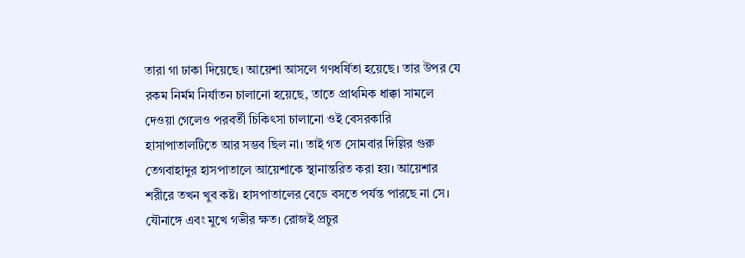তারা গা ঢাকা দিয়েছে। আয়েশা আসলে গণধর্ষিতা হয়েছে। তার উপর যে রকম নির্মম নির্যাতন চালানো হয়েছে, তাতে প্রাথমিক ধাক্কা সামলে দেওয়া গেলেও পরবর্তী চিকিৎসা চালানো ওই বেসরকারি হাসাপাতালটিতে আর সম্ভব ছিল না। তাই গত সোমবার দিল্লির গুরু তেগবাহাদুর হাসপাতালে আয়েশাকে স্থানান্তরিত করা হয়। আয়েশার শরীরে তখন খুব কষ্ট। হাসপাতালের বেডে বসতে পর্যন্ত পারছে না সে। যৌনাঙ্গে এবং মুখে গভীর ক্ষত। রোজই প্রচুর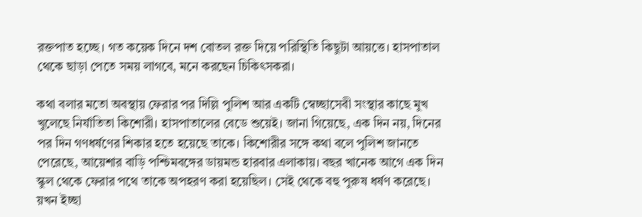রক্তপাত হচ্ছে। গত কয়েক দিনে দশ বোতল রক্ত দিয়ে পরিস্থিতি কিছুটা আয়ত্তে। হাসপাতাল থেকে ছাড়া পেতে সময় লাগবে, মনে করছেন চিকিৎসকরা।

কথা বলার মতো অবস্থায় ফেরার পর দিল্লি পুলিশ আর একটি স্বেচ্ছাসেবী সংস্থার কাছে মুখ খুলেছে নির্যাতিতা কিশোরী। হাসপাতালের বেডে শুয়েই। জানা গিয়েছে, এক দিন নয়, দিনের পর দিন গণধর্ষণের শিকার হতে হয়েছে তাকে। কিশোরীর সঙ্গে কথা বলে পুলিশ জানতে পেরেছে, আয়েশার বাড়ি পশ্চিমবঙ্গের ডায়মন্ড হারবার এলাকায়। বছর খানেক আগে এক দিন স্কুল থেকে ফেরার পথে তাকে অপহরণ করা হয়েছিল। সেই থেকে বহু পুরুষ ধর্ষণ করেছে। য়খন ইচ্ছা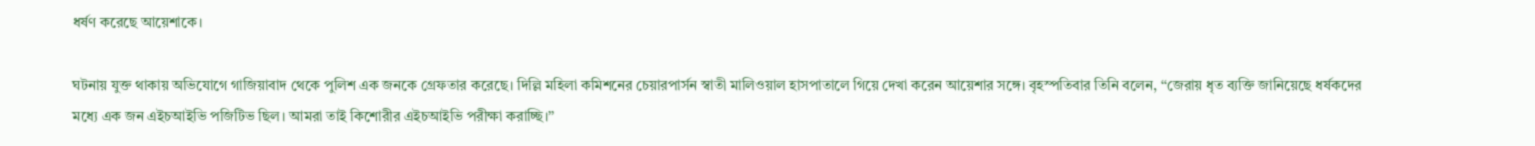ধর্ষণ করেছে আয়েশাকে।

ঘটনায় যুক্ত থাকায় অভিযোগে গাজিয়াবাদ থেকে পুলিশ এক জনকে গ্রেফতার করেছে। দিল্লি মহিলা কমিশনের চেয়ারপার্সন স্বাতী মালিওয়াল হাসপাতালে গিয়ে দেখা করেন আয়েশার সঙ্গে। বৃহস্পতিবার তিনি বলেন, ‘‘জেরায় ধৃত ব্যক্তি জানিয়েছে ধর্ষকদের মধ্যে এক জন এইচআইভি পজিটিভ ছিল। আমরা তাই কিশোরীর এইচআইভি পরীক্ষা করাচ্ছি।’’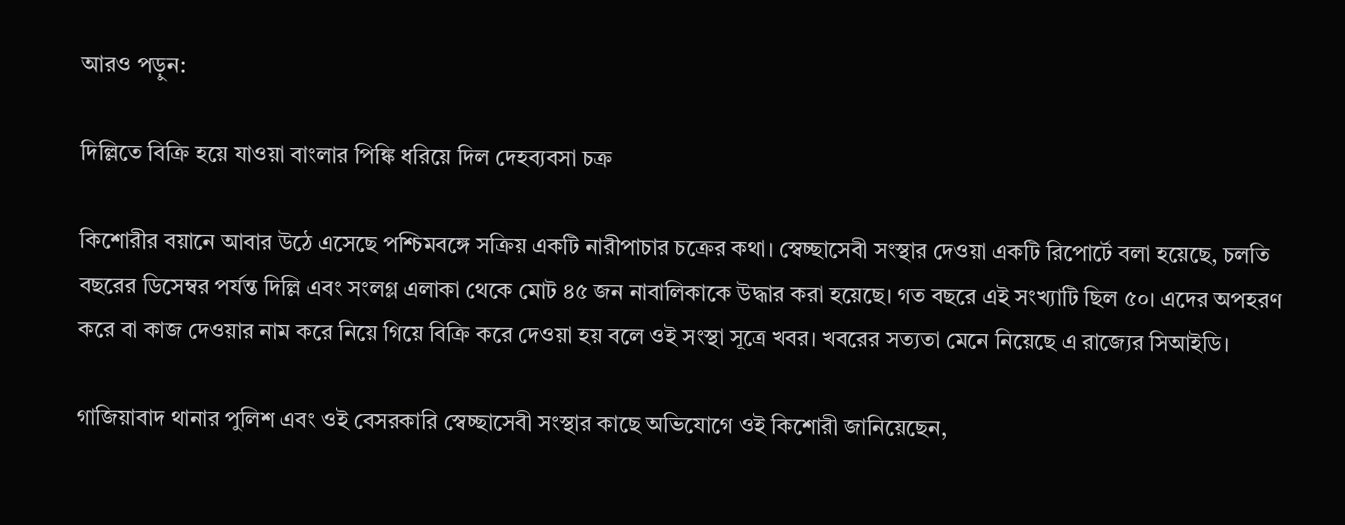আরও পড়ুন:

দিল্লিতে বিক্রি হয়ে যাওয়া বাংলার পিঙ্কি ধরিয়ে দিল দেহব্যবসা চক্র

কিশোরীর বয়ানে আবার উঠে এসেছে পশ্চিমবঙ্গে সক্রিয় একটি নারীপাচার চক্রের কথা। স্বেচ্ছাসেবী সংস্থার দেওয়া একটি রিপোর্টে বলা হয়েছে, চলতি বছরের ডিসেম্বর পর্যন্ত দিল্লি এবং সংলগ্ল এলাকা থেকে মোট ৪৫ জন নাবালিকাকে উদ্ধার করা হয়েছে। গত বছরে এই সংখ্যাটি ছিল ৫০। এদের অপহরণ করে বা কাজ দেওয়ার নাম করে নিয়ে গিয়ে বিক্রি করে দেওয়া হয় বলে ওই সংস্থা সূত্রে খবর। খবরের সত্যতা মেনে নিয়েছে এ রাজ্যের সিআইডি।

গাজিয়াবাদ থানার পুলিশ এবং ওই বেসরকারি স্বেচ্ছাসেবী সংস্থার কাছে অভিযোগে ওই কিশোরী জানিয়েছেন,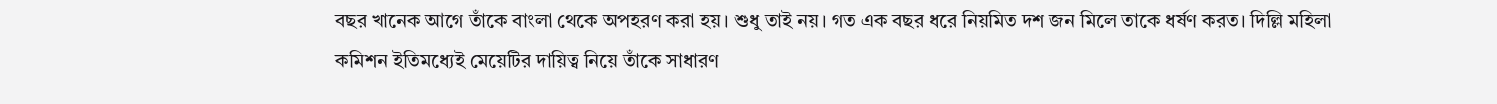বছর খানেক আগে তাঁকে বাংলা থেকে অপহরণ করা হয়। শুধু তাই নয়। গত এক বছর ধরে নিয়মিত দশ জন মিলে তাকে ধর্ষণ করত। দিল্লি মহিলা কমিশন ইতিমধ্যেই মেয়েটির দায়িত্ব নিয়ে তাঁকে সাধারণ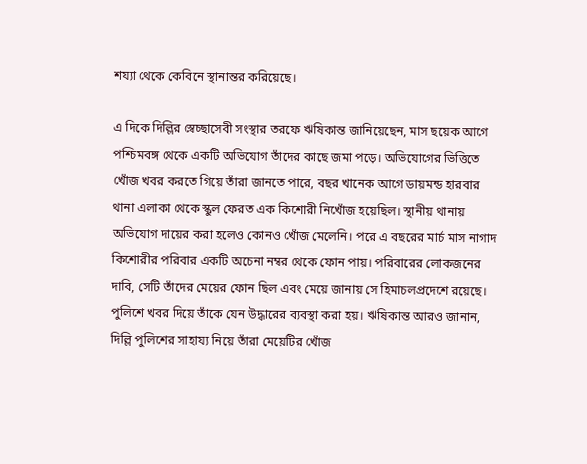শয্যা থেকে কেবিনে স্থানান্তর করিয়েছে।

এ দিকে দিল্লির স্বেচ্ছাসেবী সংস্থার তরফে ঋষিকান্ত জানিয়েছেন, মাস ছয়েক আগে পশ্চিমবঙ্গ থেকে একটি অভিযোগ তাঁদের কাছে জমা পড়ে। অভিযোগের ভিত্তিতে খোঁজ খবর করতে গিয়ে তাঁরা জানতে পারে, বছর খানেক আগে ডায়মন্ড হারবার থানা এলাকা থেকে স্কুল ফেরত এক কিশোরী নিখোঁজ হয়েছিল। স্থানীয় থানায় অভিযোগ দায়ের করা হলেও কোনও খোঁজ মেলেনি। পরে এ বছরের মার্চ মাস নাগাদ কিশোরীর পরিবার একটি অচেনা নম্বর থেকে ফোন পায়। পরিবারের লোকজনের দাবি, সেটি তাঁদের মেয়ের ফোন ছিল এবং মেয়ে জানায় সে হিমাচলপ্রদেশে রয়েছে। পুলিশে খবর দিয়ে তাঁকে যেন উদ্ধারের ব্যবস্থা করা হয়। ঋষিকান্ত আরও জানান, দিল্লি পুলিশের সাহায্য নিয়ে তাঁরা মেয়েটির খোঁজ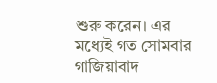শুরু করেন। এর মধ্যেই গত সোমবার গাজিয়াবাদ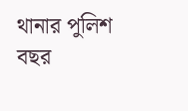থানার পুলিশ বছর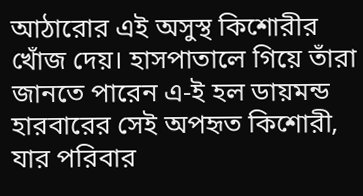আঠারোর এই অসুস্থ কিশোরীর খোঁজ দেয়। হাসপাতালে গিয়ে তাঁরা জানতে পারেন এ-ই হল ডায়মন্ড হারবারের সেই অপহৃত কিশোরী, যার পরিবার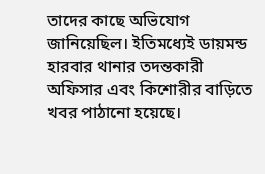তাদের কাছে অভিযোগ জানিয়েছিল। ইতিমধ্যেই ডায়মন্ড হারবার থানার তদন্তকারী অফিসার এবং কিশোরীর বাড়িতে খবর পাঠানো হয়েছে।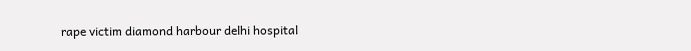rape victim diamond harbour delhi hospital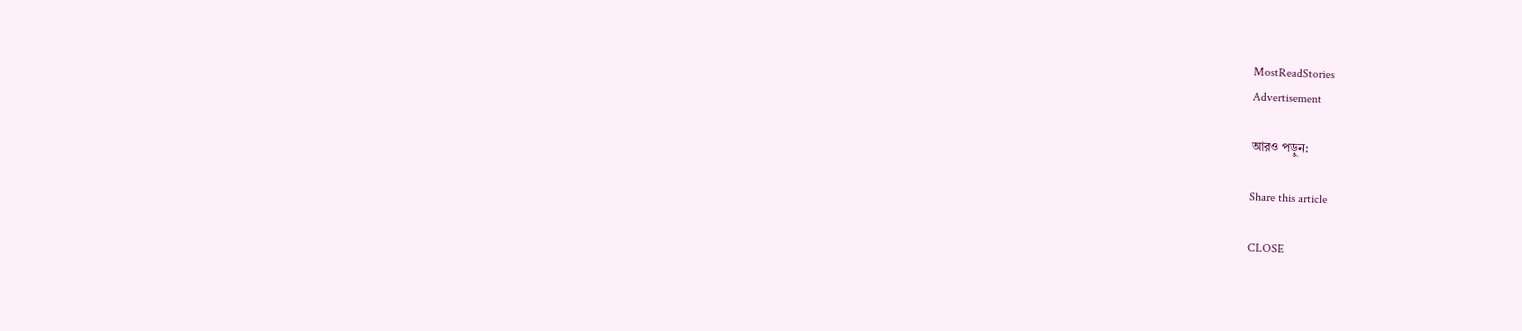MostReadStories
Advertisement

আরও পড়ুন:

Share this article

CLOSE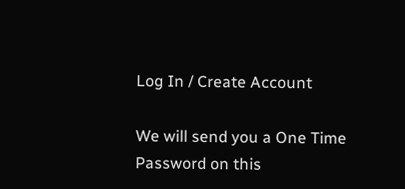Log In / Create Account

We will send you a One Time Password on this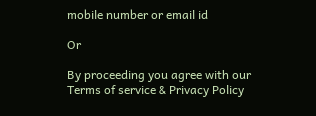mobile number or email id

Or

By proceeding you agree with our Terms of service & Privacy Policy